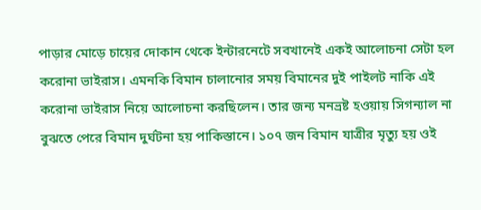পাড়ার মোড়ে চায়ের দোকান থেকে ইন্টারনেটে সবখানেই একই আলোচনা সেটা হল করোনা ভাইরাস। এমনকি বিমান চালানোর সময় বিমানের দুই পাইলট নাকি এই করোনা ভাইরাস নিয়ে আলোচনা করছিলেন। তার জন্য মনভ্রষ্ট হওয়ায় সিগন্যাল না বুঝতে পেরে বিমান দুর্ঘটনা হয় পাকিস্তানে। ১০৭ জন বিমান যাত্রীর মৃত্যু হয় ওই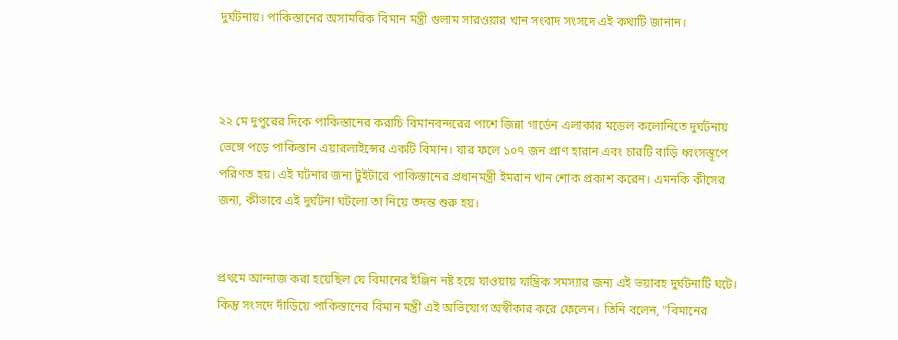দুর্ঘটনায়। পাকিস্তানের অসামরিক বিমান মন্ত্রী গুলাম সারওয়ার খান সংবাদ সংসদে এই কথাটি জানান।



২২ মে দুপুরের দিকে পাকিস্তানের করাচি বিমানবন্দরের পাশে জিন্না গার্ডেন এলাকার মডেল কলোনিতে দুর্ঘটনায় ভেঙ্গে পড়ে পাকিস্তান এয়ারলাইন্সের একটি বিমান। যার ফলে ১০৭ জন প্রাণ হারান এবং চারটি বাড়ি ধ্বংসস্তূপে পরিণত হয়। এই ঘটনার জন্য টুইটারে পাকিস্তানের প্রধানমন্ত্রী ইমরান খান শোক প্রকাশ করেন। এমনকি কীসের জন্য, কীভাবে এই দুর্ঘটনা ঘটলো তা নিয়ে তদন্ত শুরু হয়।


প্রথমে আন্দাজ করা হয়েছিল যে বিমানের ইঞ্জিন নষ্ট হয়ে যাওয়ায় যান্ত্রিক সমস্যার জন্য এই ভয়াবহ দুর্ঘটনাটি ঘটে। কিন্তু সংসদে দাঁড়িয়ে পাকিস্তানের বিমান মন্ত্রী এই অভিযোগ অস্বীকার করে ফেলেন। তিনি বলেন, "বিমানের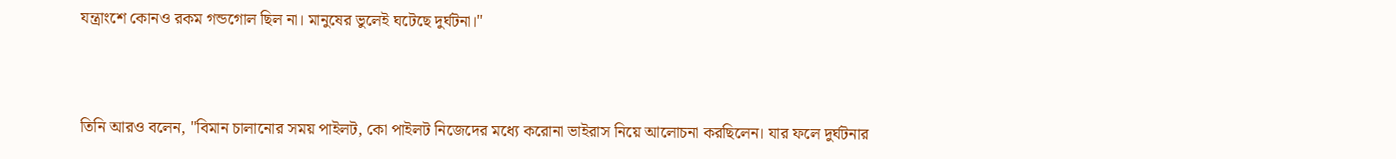যন্ত্রাংশে কোনও রকম গন্ডগোল ছিল না। মানুষের ভুলেই ঘটেছে দুর্ঘটনা।"



তিনি আরও বলেন, "বিমান চালানোর সময় পাইলট, কো পাইলট নিজেদের মধ্যে করোনা ভাইরাস নিয়ে আলোচনা করছিলেন। যার ফলে দুর্ঘটনার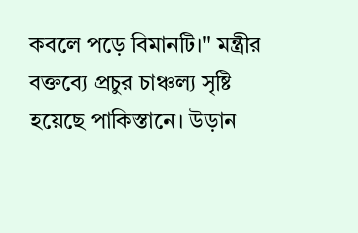কবলে পড়ে বিমানটি।" মন্ত্রীর বক্তব্যে প্রচুর চাঞ্চল্য সৃষ্টি হয়েছে পাকিস্তানে। উড়ান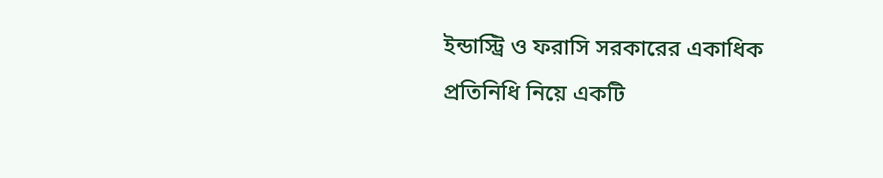ইন্ডাস্ট্রি ও ফরাসি সরকারের একাধিক প্রতিনিধি নিয়ে একটি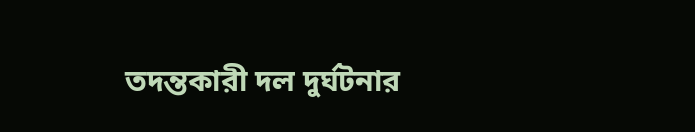তদন্তকারী দল দুর্ঘটনার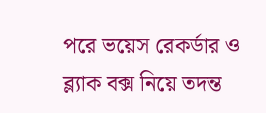পরে ভয়েস রেকর্ডার ও ব্ল্যাক বক্স নিয়ে তদন্ত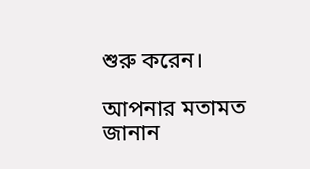শুরু করেন।

আপনার মতামত জানান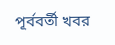পূর্ববর্তী খবর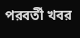পরবর্তী খবর